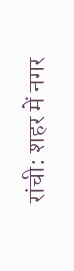रांची: शहर में नगर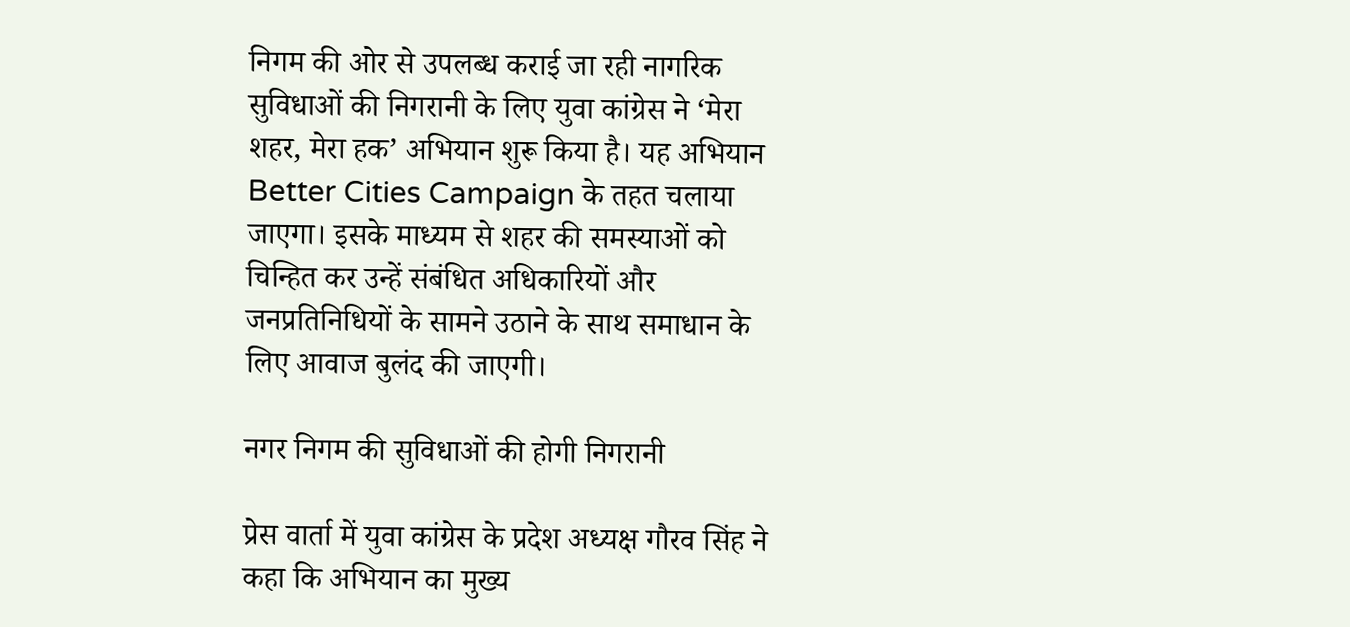निगम की ओर से उपलब्ध कराई जा रही नागरिक सुविधाओं की निगरानी के लिए युवा कांग्रेस ने ‘मेरा शहर, मेरा हक’ अभियान शुरू किया है। यह अभियान Better Cities Campaign के तहत चलाया जाएगा। इसके माध्यम से शहर की समस्याओं को चिन्हित कर उन्हें संबंधित अधिकारियों और जनप्रतिनिधियों के सामने उठाने के साथ समाधान के लिए आवाज बुलंद की जाएगी।

नगर निगम की सुविधाओं की होगी निगरानी

प्रेस वार्ता में युवा कांग्रेस के प्रदेश अध्यक्ष गौरव सिंह ने कहा कि अभियान का मुख्य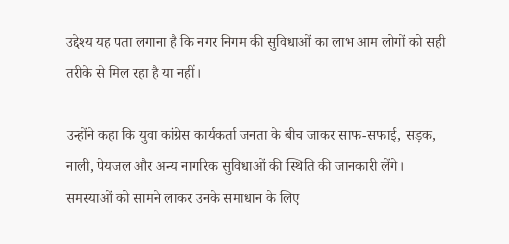उद्देश्य यह पता लगाना है कि नगर निगम की सुविधाओं का लाभ आम लोगों को सही तरीके से मिल रहा है या नहीं।

उन्होंने कहा कि युवा कांग्रेस कार्यकर्ता जनता के बीच जाकर साफ-सफाई, सड़क, नाली, पेयजल और अन्य नागरिक सुविधाओं की स्थिति की जानकारी लेंगे। समस्याओं को सामने लाकर उनके समाधान के लिए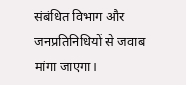संबंधित विभाग और जनप्रतिनिधियों से जवाब मांगा जाएगा।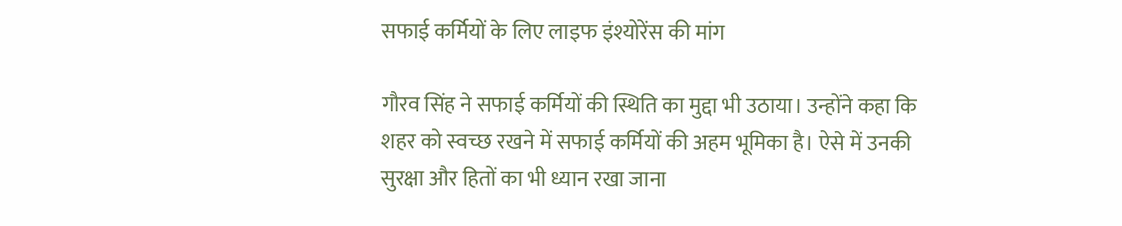सफाई कर्मियों के लिए लाइफ इंश्योरेंस की मांग

गौरव सिंह ने सफाई कर्मियों की स्थिति का मुद्दा भी उठाया। उन्होंने कहा कि शहर को स्वच्छ रखने में सफाई कर्मियों की अहम भूमिका है। ऐसे में उनकी सुरक्षा और हितों का भी ध्यान रखा जाना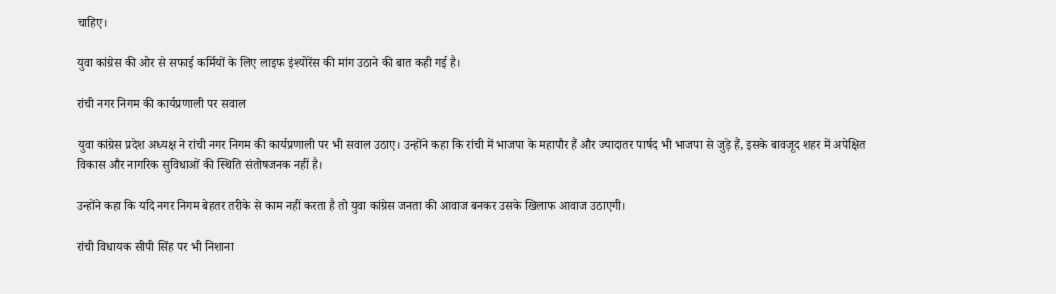चाहिए।

युवा कांग्रेस की ओर से सफाई कर्मियों के लिए लाइफ इंश्योरेंस की मांग उठाने की बात कही गई है।

रांची नगर निगम की कार्यप्रणाली पर सवाल

युवा कांग्रेस प्रदेश अध्यक्ष ने रांची नगर निगम की कार्यप्रणाली पर भी सवाल उठाए। उन्होंने कहा कि रांची में भाजपा के महापौर हैं और ज्यादातर पार्षद भी भाजपा से जुड़े हैं, इसके बावजूद शहर में अपेक्षित विकास और नागरिक सुविधाओं की स्थिति संतोषजनक नहीं है।

उन्होंने कहा कि यदि नगर निगम बेहतर तरीके से काम नहीं करता है तो युवा कांग्रेस जनता की आवाज बनकर उसके खिलाफ आवाज उठाएगी।

रांची विधायक सीपी सिंह पर भी निशाना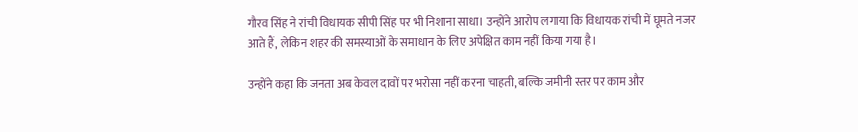गौरव सिंह ने रांची विधायक सीपी सिंह पर भी निशाना साधा। उन्होंने आरोप लगाया कि विधायक रांची में घूमते नजर आते हैं, लेकिन शहर की समस्याओं के समाधान के लिए अपेक्षित काम नहीं किया गया है।

उन्होंने कहा कि जनता अब केवल दावों पर भरोसा नहीं करना चाहती, बल्कि जमीनी स्तर पर काम और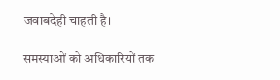जवाबदेही चाहती है।

समस्याओं को अधिकारियों तक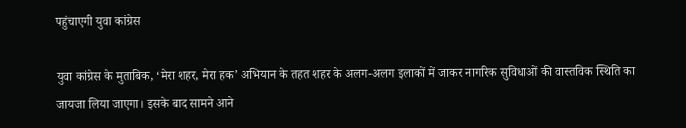पहुंचाएगी युवा कांग्रेस

युवा कांग्रेस के मुताबिक, ‘मेरा शहर, मेरा हक’ अभियान के तहत शहर के अलग-अलग इलाकों में जाकर नागरिक सुविधाओं की वास्तविक स्थिति का जायजा लिया जाएगा। इसके बाद सामने आने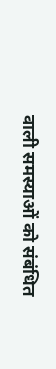वाली समस्याओं को संबंधित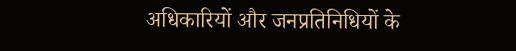अधिकारियों और जनप्रतिनिधियों के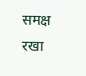समक्ष रखा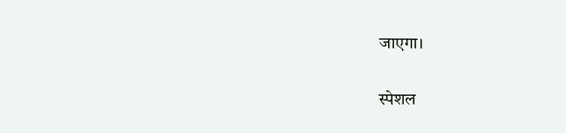जाएगा।

स्पेशल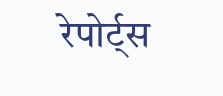रेपोर्ट्स